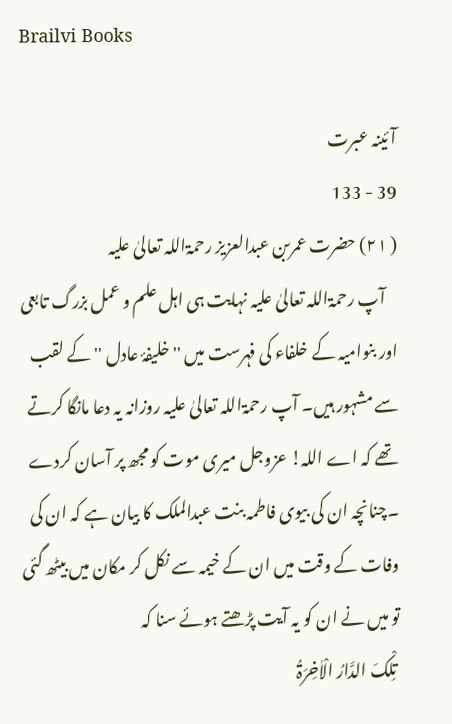Brailvi Books

آئینہ عبرت
39 - 133
( ۲۱) حضرت عمربن عبدالعزیز رحمۃاللہ تعالیٰ علیہ
    آپ رحمۃاللہ تعالیٰ علیہ نہایت ہی اہل علم و عمل بزرگ تابعی اور بنوامیہ کے خلفاء کی فہرست میں ''خلیفۂ عادل '' کے لقب سے مشہور ہیں۔ آپ رحمۃاللہ تعالیٰ علیہ روزانہ یہ دعا مانگا کرتے تھے کہ اے اللہ! عزوجل میری موت کو مجھ پر آسان کردے ۔چنانچہ ان کی بیوی فاطمہ بنت عبدالملک کا بیان ہے کہ ان کی وفات کے وقت میں ان کے خیمہ سے نکل کر مکان میں بیٹھ گئی تو میں نے ان کو یہ آیت پڑھتے ہوئے سنا کہ
 تِلْکَ الدَّارُ الْاٰخِرَۃُ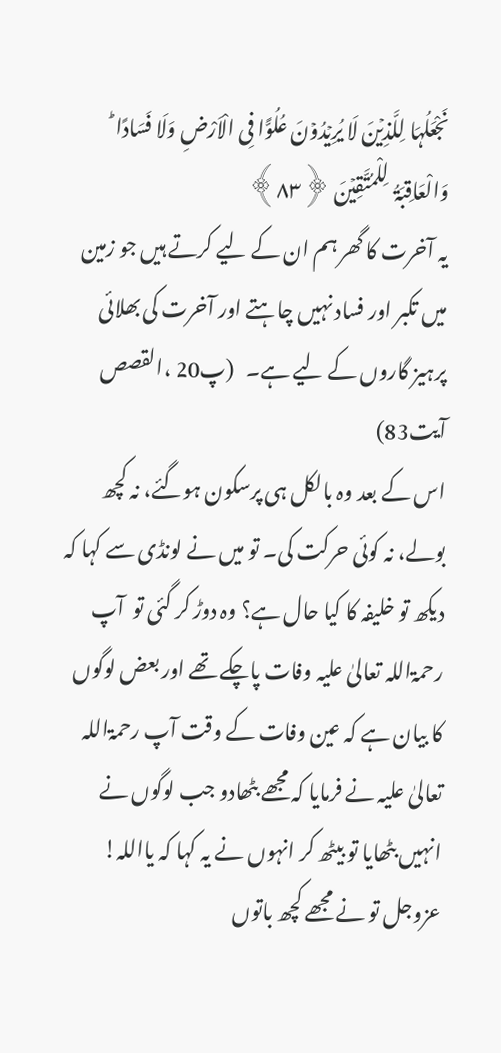نَجْعَلُہَا لِلَّذِیۡنَ لَا یُرِیۡدُوۡنَ عُلُوًّا فِی الْاَرْضِ وَلَا فَسَادًا ؕ وَالْعَاقِبَۃُ  لِلْمُتَّقِیۡنَ ﴿۸۳﴾
یہ آخرت کا گھر ہم ان کے ليے کرتے ہیں جو زمین میں تکبر اور فساد نہیں چاہتے اور آخرت کی بھلائی پرہیز گاروں کے ليے ہے۔   (پ20 ،القصص آیت83)
اس کے بعد وہ بالکل ہی پرسکون ہوگئے، نہ کچھ بولے، نہ کوئی حرکت کی۔ تو میں نے لونڈی سے کہا کہ دیکھ تو خلیفہ کا کیا حال ہے؟ وہ دوڑ کر گئی تو  آپ رحمۃاللہ تعالیٰ علیہ وفات پاچکے تھے اور بعض لوگوں کا بیان ہے کہ عین وفات کے وقت آپ رحمۃاللہ تعالیٰ علیہ نے فرمایا کہ مجھے بٹھادو جب لوگوں نے انہیں بٹھایا تو بیٹھ کر انہوں نے یہ کہا کہ یااللہ! عزوجل تو نے مجھے کچھ باتوں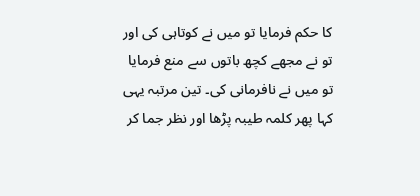کا حکم فرمایا تو میں نے کوتاہی کی اور تو نے مجھے کچھ باتوں سے منع فرمایا تو میں نے نافرمانی کی۔ تین مرتبہ یہی کہا پھر کلمہ طیبہ پڑھا اور نظر جما کر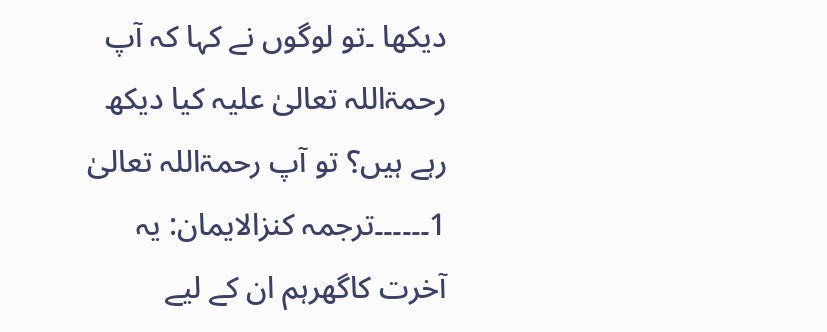دیکھا ۔تو لوگوں نے کہا کہ آپ رحمۃاللہ تعالیٰ علیہ کیا دیکھ رہے ہیں؟ تو آپ رحمۃاللہ تعالیٰ
1۔۔۔۔۔۔ترجمہ کنزالایمان: یہ آخرت کاگھرہم ان کے لیے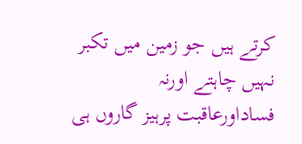کرتے ہیں جو زمین میں تکبر نہیں چاہتے اورنہ فساداورعاقبت پرہیز گاروں ہی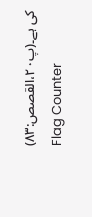کی ہے۔(پ۲۰،القصص:۸۳)
Flag Counter